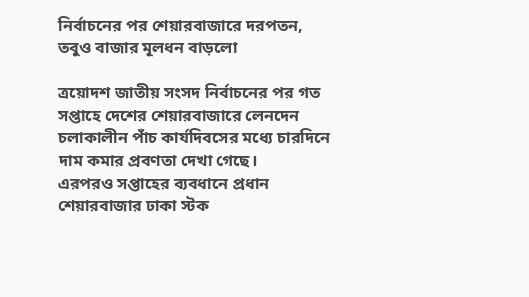নির্বাচনের পর শেয়ারবাজারে দরপতন, তবুও বাজার মূলধন বাড়লো

ত্রয়োদশ জাতীয় সংসদ নির্বাচনের পর গত সপ্তাহে দেশের শেয়ারবাজারে লেনদেন চলাকালীন পাঁচ কার্যদিবসের মধ্যে চারদিনে দাম কমার প্রবণতা দেখা গেছে।
এরপরও সপ্তাহের ব্যবধানে প্রধান শেয়ারবাজার ঢাকা স্টক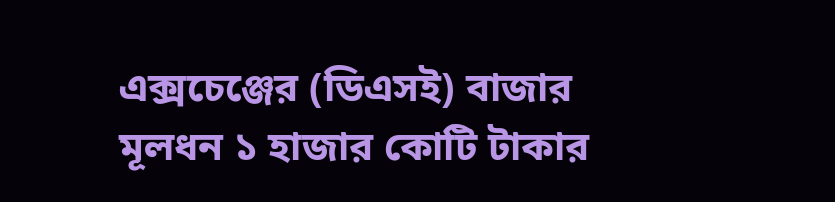এক্সচেঞ্জের (ডিএসই) বাজার মূলধন ১ হাজার কোটি টাকার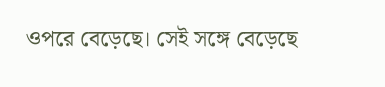ওপরে বেড়েছে। সেই সঙ্গে বেড়েছে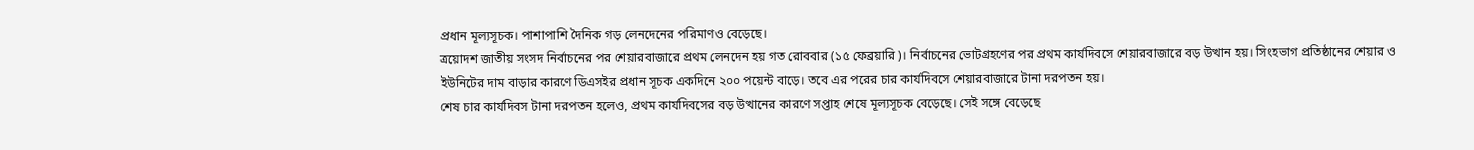প্রধান মূল্যসূচক। পাশাপাশি দৈনিক গড় লেনদেনের পরিমাণও বেড়েছে।
ত্রয়োদশ জাতীয় সংসদ নির্বাচনের পর শেয়ারবাজারে প্রথম লেনদেন হয় গত রোববার (১৫ ফেব্রয়ারি)। নির্বাচনের ভোটগ্রহণের পর প্রথম কার্যদিবসে শেয়ারবাজারে বড় উত্থান হয়। সিংহভাগ প্রতিষ্ঠানের শেয়ার ও ইউনিটের দাম বাড়ার কারণে ডিএসইর প্রধান সূচক একদিনে ২০০ পয়েন্ট বাড়ে। তবে এর পরের চার কার্যদিবসে শেয়ারবাজারে টানা দরপতন হয়।
শেষ চার কার্যদিবস টানা দরপতন হলেও, প্রথম কার্যদিবসের বড় উত্থানের কারণে সপ্তাহ শেষে মূল্যসূচক বেড়েছে। সেই সঙ্গে বেড়েছে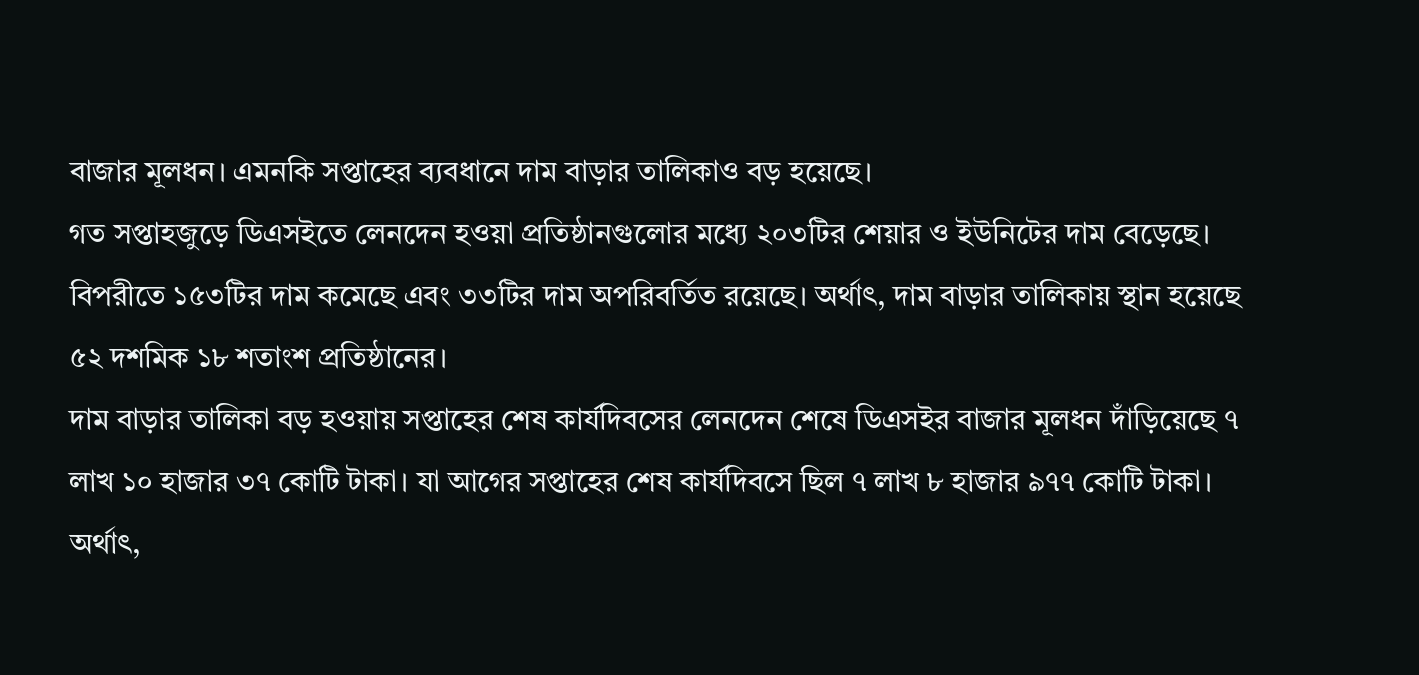বাজার মূলধন। এমনকি সপ্তাহের ব্যবধানে দাম বাড়ার তালিকাও বড় হয়েছে।
গত সপ্তাহজুড়ে ডিএসইতে লেনদেন হওয়া প্রতিষ্ঠানগুলোর মধ্যে ২০৩টির শেয়ার ও ইউনিটের দাম বেড়েছে। বিপরীতে ১৫৩টির দাম কমেছে এবং ৩৩টির দাম অপরিবর্তিত রয়েছে। অর্থাৎ, দাম বাড়ার তালিকায় স্থান হয়েছে ৫২ দশমিক ১৮ শতাংশ প্রতিষ্ঠানের।
দাম বাড়ার তালিকা বড় হওয়ায় সপ্তাহের শেষ কার্যদিবসের লেনদেন শেষে ডিএসইর বাজার মূলধন দাঁড়িয়েছে ৭ লাখ ১০ হাজার ৩৭ কোটি টাকা। যা আগের সপ্তাহের শেষ কার্যদিবসে ছিল ৭ লাখ ৮ হাজার ৯৭৭ কোটি টাকা। অর্থাৎ,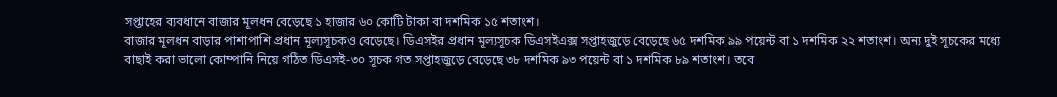সপ্তাহের ব্যবধানে বাজার মূলধন বেড়েছে ১ হাজার ৬০ কোটি টাকা বা দশমিক ১৫ শতাংশ।
বাজার মূলধন বাড়ার পাশাপাশি প্রধান মূল্যসূচকও বেড়েছে। ডিএসইর প্রধান মূল্যসূচক ডিএসইএক্স সপ্তাহজুড়ে বেড়েছে ৬৫ দশমিক ৯৯ পয়েন্ট বা ১ দশমিক ২২ শতাংশ। অন্য দুই সূচকের মধ্যে বাছাই করা ভালো কোম্পানি নিয়ে গঠিত ডিএসই-৩০ সূচক গত সপ্তাহজুড়ে বেড়েছে ৩৮ দশমিক ৯৩ পয়েন্ট বা ১ দশমিক ৮৯ শতাংশ। তবে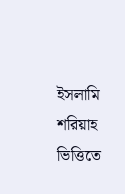ইসলামি শরিয়াহ ভিত্তিতে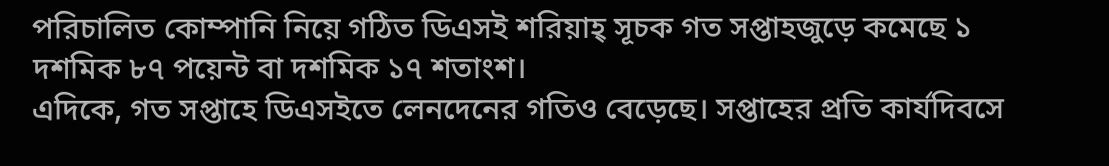পরিচালিত কোম্পানি নিয়ে গঠিত ডিএসই শরিয়াহ্ সূচক গত সপ্তাহজুড়ে কমেছে ১ দশমিক ৮৭ পয়েন্ট বা দশমিক ১৭ শতাংশ।
এদিকে, গত সপ্তাহে ডিএসইতে লেনদেনের গতিও বেড়েছে। সপ্তাহের প্রতি কার্যদিবসে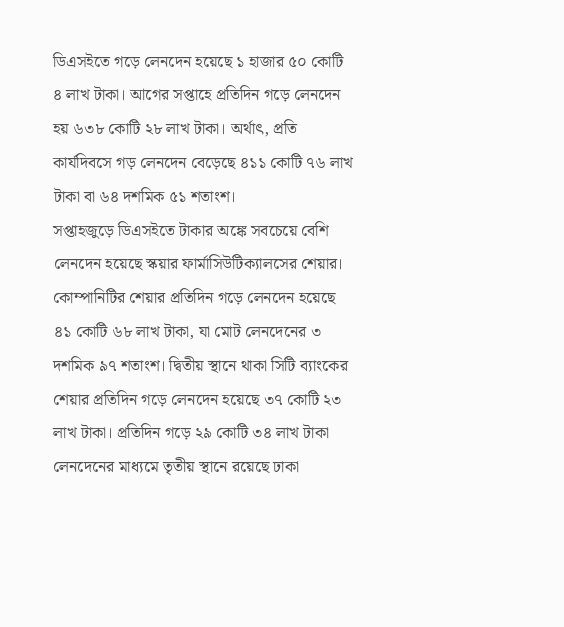ডিএসইতে গড়ে লেনদেন হয়েছে ১ হাজার ৫০ কোটি ৪ লাখ টাকা। আগের সপ্তাহে প্রতিদিন গড়ে লেনদেন হয় ৬৩৮ কোটি ২৮ লাখ টাকা। অর্থাৎ, প্রতি কার্যদিবসে গড় লেনদেন বেড়েছে ৪১১ কোটি ৭৬ লাখ টাকা বা ৬৪ দশমিক ৫১ শতাংশ।
সপ্তাহজুড়ে ডিএসইতে টাকার অঙ্কে সবচেয়ে বেশি লেনদেন হয়েছে স্কয়ার ফার্মাসিউটিক্যালসের শেয়ার। কোম্পানিটির শেয়ার প্রতিদিন গড়ে লেনদেন হয়েছে ৪১ কোটি ৬৮ লাখ টাকা, যা মোট লেনদেনের ৩ দশমিক ৯৭ শতাংশ। দ্বিতীয় স্থানে থাকা সিটি ব্যাংকের শেয়ার প্রতিদিন গড়ে লেনদেন হয়েছে ৩৭ কোটি ২৩ লাখ টাকা। প্রতিদিন গড়ে ২৯ কোটি ৩৪ লাখ টাকা লেনদেনের মাধ্যমে তৃতীয় স্থানে রয়েছে ঢাকা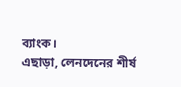ব্যাংক।
এছাড়া, লেনদেনের শীর্ষ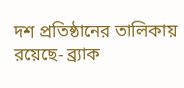দশ প্রতিষ্ঠানের তালিকায় রয়েছে- ব্র্যাক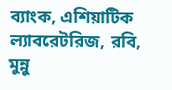ব্যাংক, এশিয়াটিক ল্যাবরেটরিজ, রবি, মুন্নু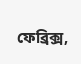ফেব্রিক্স,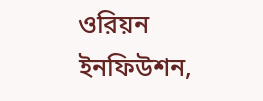ওরিয়ন ইনফিউশন,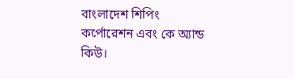বাংলাদেশ শিপিং কর্পোরেশন এবং কে অ্যান্ড কিউ।